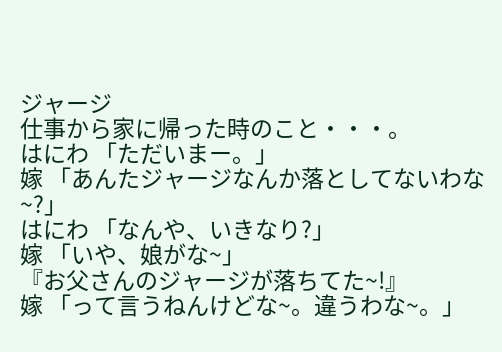ジャージ
仕事から家に帰った時のこと・・・。
はにわ 「ただいまー。」
嫁 「あんたジャージなんか落としてないわな~?」
はにわ 「なんや、いきなり?」
嫁 「いや、娘がな~」
『お父さんのジャージが落ちてた~!』
嫁 「って言うねんけどな~。違うわな~。」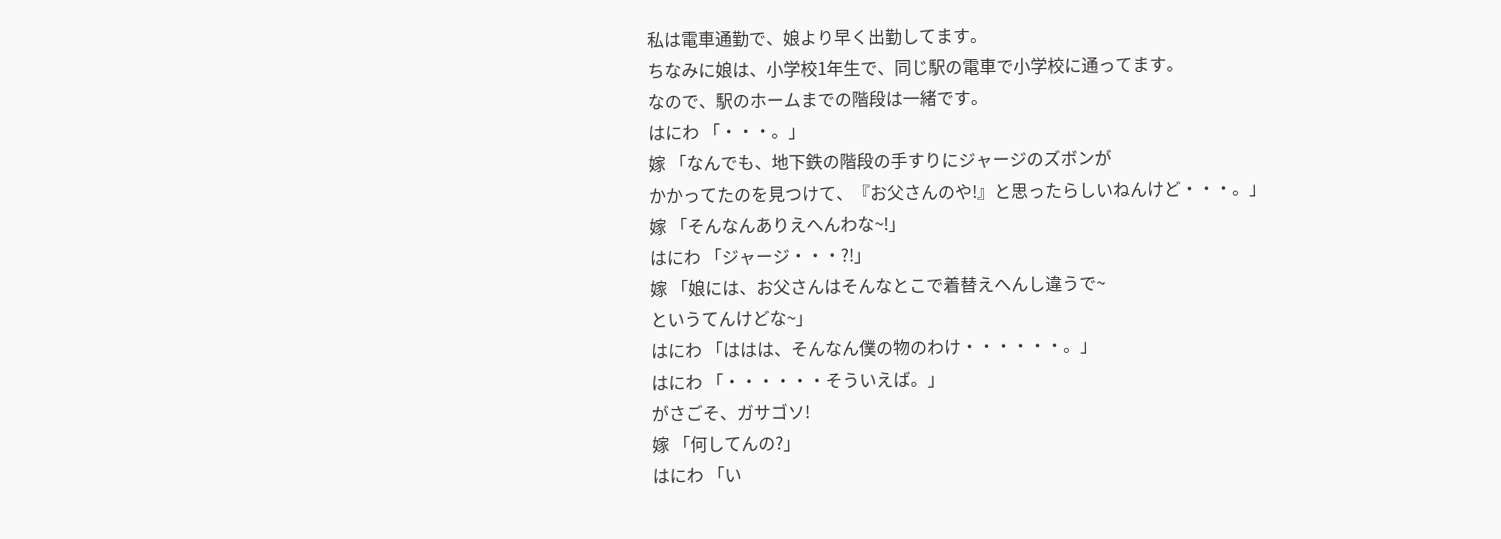私は電車通勤で、娘より早く出勤してます。
ちなみに娘は、小学校1年生で、同じ駅の電車で小学校に通ってます。
なので、駅のホームまでの階段は一緒です。
はにわ 「・・・。」
嫁 「なんでも、地下鉄の階段の手すりにジャージのズボンが
かかってたのを見つけて、『お父さんのや!』と思ったらしいねんけど・・・。」
嫁 「そんなんありえへんわな~!」
はにわ 「ジャージ・・・?!」
嫁 「娘には、お父さんはそんなとこで着替えへんし違うで~
というてんけどな~」
はにわ 「ははは、そんなん僕の物のわけ・・・・・・。」
はにわ 「・・・・・・そういえば。」
がさごそ、ガサゴソ!
嫁 「何してんの?」
はにわ 「い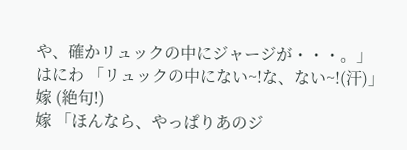や、確かリュックの中にジャージが・・・。」
はにわ 「リュックの中にない~!な、ない~!(汗)」
嫁 (絶句!)
嫁 「ほんなら、やっぱりあのジ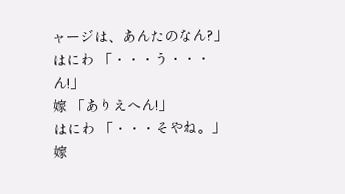ャージは、あんたのなん?」
はにわ 「・・・う・・・ん!」
嫁 「ありえへん!」
はにわ 「・・・そやね。」
嫁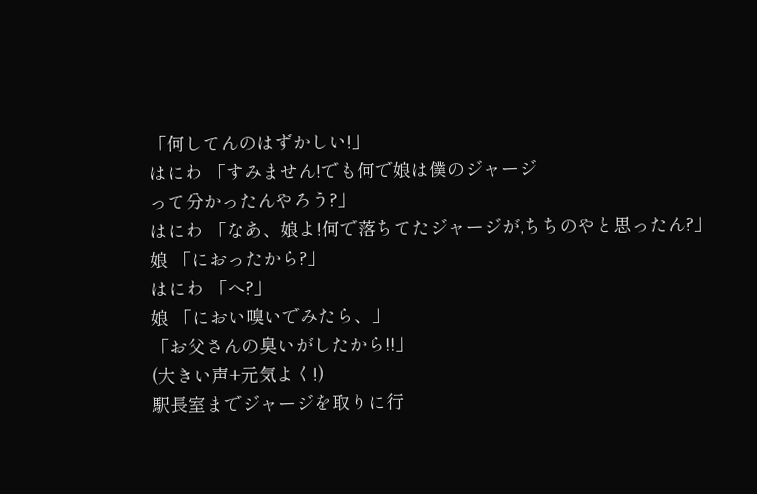「何してんのはずかしい!」
はにわ 「すみません!でも何で娘は僕のジャージ
って分かったんやろう?」
はにわ 「なあ、娘よ!何で落ちてたジャージが,ちちのやと思ったん?」
娘 「におったから?」
はにわ 「へ?」
娘 「におい嗅いでみたら、」
「お父さんの臭いがしたから!!」
(大きい声+元気よく!)
駅長室までジャージを取りに行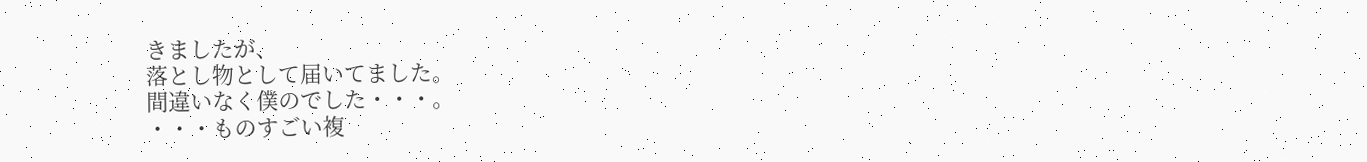きましたが、
落とし物として届いてました。
間違いなく僕のでした・・・。
・・・ものすごい複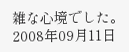雑な心境でした。
2008年09月11日